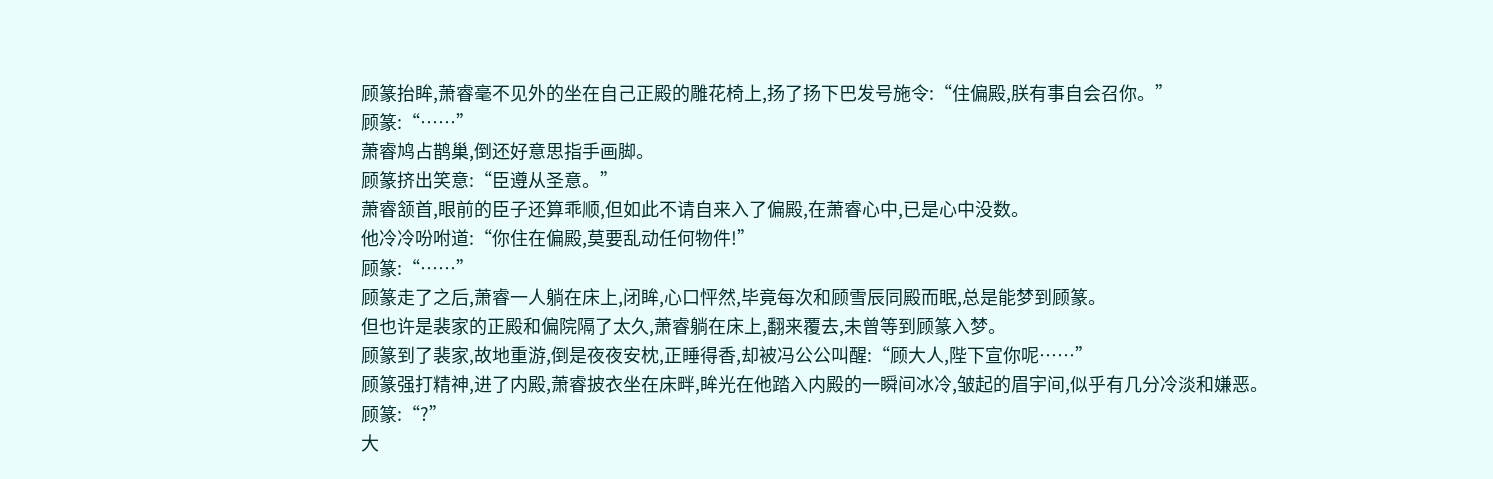顾篆抬眸,萧睿毫不见外的坐在自己正殿的雕花椅上,扬了扬下巴发号施令:“住偏殿,朕有事自会召你。”
顾篆:“……”
萧睿鸠占鹊巢,倒还好意思指手画脚。
顾篆挤出笑意:“臣遵从圣意。”
萧睿颔首,眼前的臣子还算乖顺,但如此不请自来入了偏殿,在萧睿心中,已是心中没数。
他冷冷吩咐道:“你住在偏殿,莫要乱动任何物件!”
顾篆:“……”
顾篆走了之后,萧睿一人躺在床上,闭眸,心口怦然,毕竟每次和顾雪辰同殿而眠,总是能梦到顾篆。
但也许是裴家的正殿和偏院隔了太久,萧睿躺在床上,翻来覆去,未曾等到顾篆入梦。
顾篆到了裴家,故地重游,倒是夜夜安枕,正睡得香,却被冯公公叫醒:“顾大人,陛下宣你呢……”
顾篆强打精神,进了内殿,萧睿披衣坐在床畔,眸光在他踏入内殿的一瞬间冰冷,皱起的眉宇间,似乎有几分冷淡和嫌恶。
顾篆:“?”
大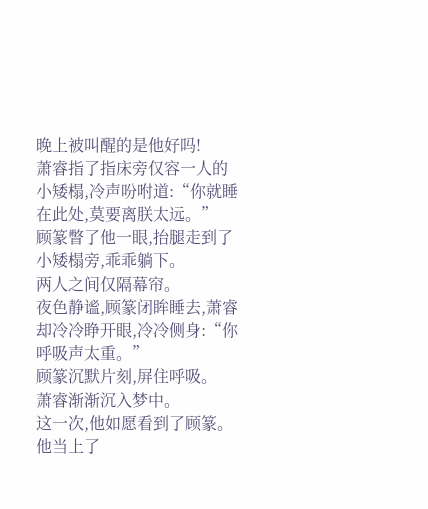晚上被叫醒的是他好吗!
萧睿指了指床旁仅容一人的小矮榻,冷声吩咐道:“你就睡在此处,莫要离朕太远。”
顾篆瞥了他一眼,抬腿走到了小矮榻旁,乖乖躺下。
两人之间仅隔幕帘。
夜色静谧,顾篆闭眸睡去,萧睿却冷冷睁开眼,冷冷侧身:“你呼吸声太重。”
顾篆沉默片刻,屏住呼吸。
萧睿渐渐沉入梦中。
这一次,他如愿看到了顾篆。
他当上了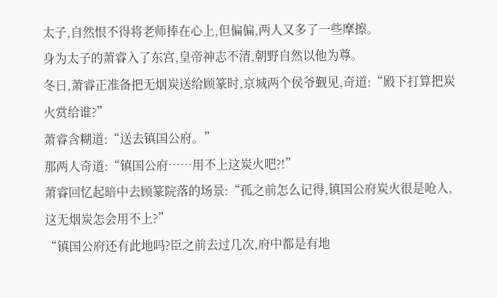太子,自然恨不得将老师捧在心上,但偏偏,两人又多了一些摩擦。
身为太子的萧睿入了东宫,皇帝神志不清,朝野自然以他为尊。
冬日,萧睿正准备把无烟炭送给顾篆时,京城两个侯爷觐见,奇道:“殿下打算把炭火赏给谁?”
萧睿含糊道:“送去镇国公府。”
那两人奇道:“镇国公府……用不上这炭火吧?!”
萧睿回忆起暗中去顾篆院落的场景:“孤之前怎么记得,镇国公府炭火很是呛人,这无烟炭怎会用不上?”
“镇国公府还有此地吗?臣之前去过几次,府中都是有地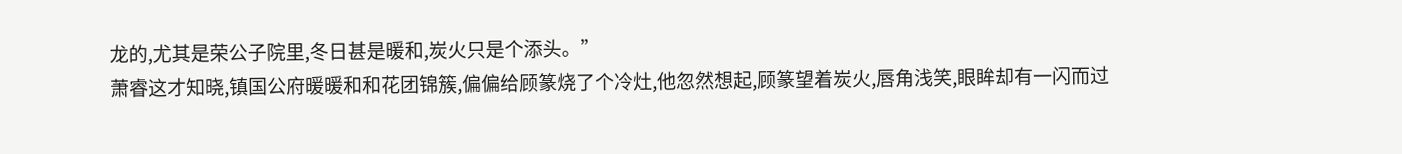龙的,尤其是荣公子院里,冬日甚是暖和,炭火只是个添头。”
萧睿这才知晓,镇国公府暖暖和和花团锦簇,偏偏给顾篆烧了个冷灶,他忽然想起,顾篆望着炭火,唇角浅笑,眼眸却有一闪而过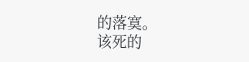的落寞。
该死的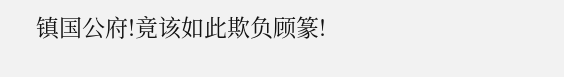镇国公府!竟该如此欺负顾篆!